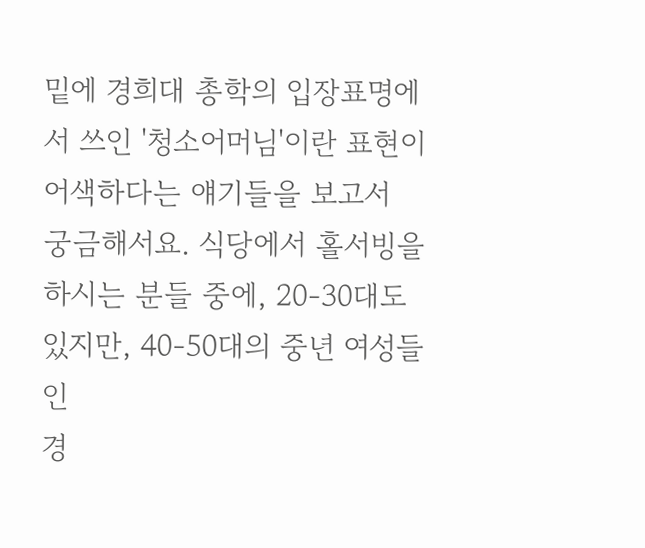밑에 경희대 총학의 입장표명에서 쓰인 '청소어머님'이란 표현이 어색하다는 얘기들을 보고서
궁금해서요. 식당에서 홀서빙을 하시는 분들 중에, 20-30대도 있지만, 40-50대의 중년 여성들인
경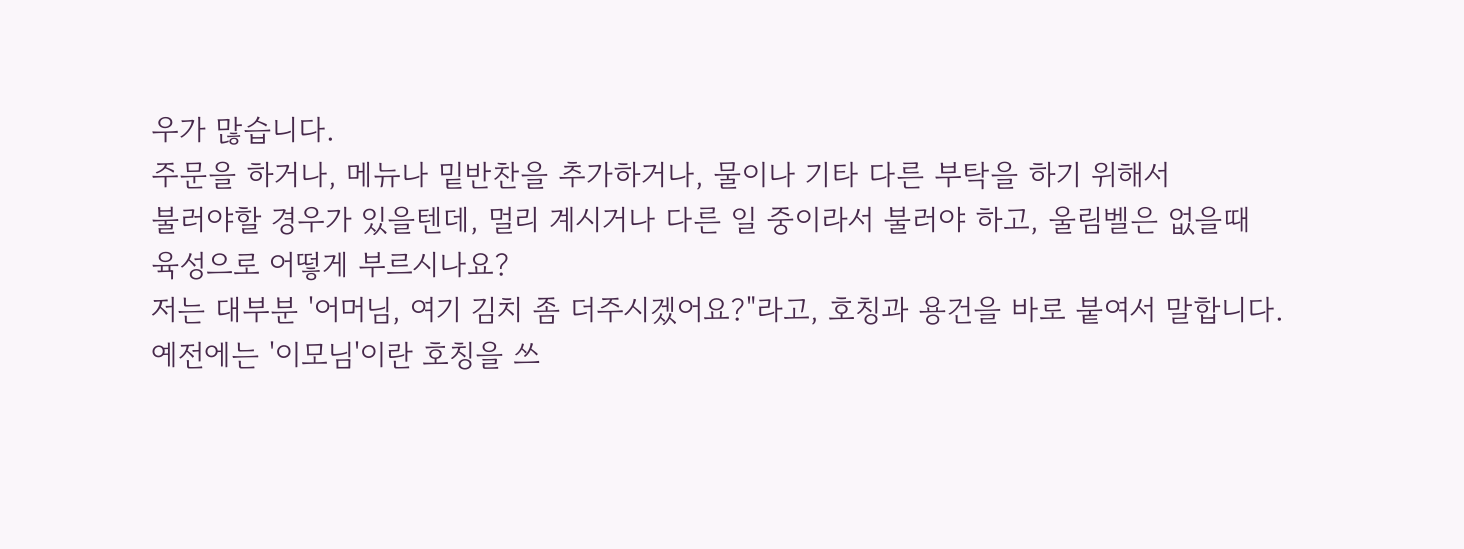우가 많습니다.
주문을 하거나, 메뉴나 밑반찬을 추가하거나, 물이나 기타 다른 부탁을 하기 위해서
불러야할 경우가 있을텐데, 멀리 계시거나 다른 일 중이라서 불러야 하고, 울림벨은 없을때
육성으로 어떻게 부르시나요?
저는 대부분 '어머님, 여기 김치 좀 더주시겠어요?"라고, 호칭과 용건을 바로 붙여서 말합니다.
예전에는 '이모님'이란 호칭을 쓰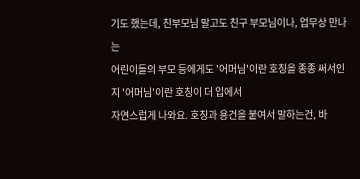기도 했는데, 친부모님 말고도 친구 부모님이나, 업무상 만나는
어린이들의 부모 등에게도 '어머님'이란 호칭을 종종 써서인지 '어머님'이란 호칭이 더 입에서
자연스럽게 나와요. 호칭과 용건을 붙여서 말하는건, 바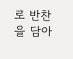로 반찬을 담아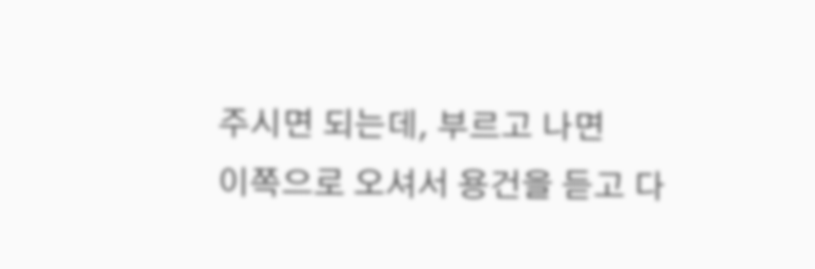주시면 되는데, 부르고 나면
이쪽으로 오셔서 용건을 듣고 다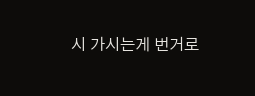시 가시는게 번거로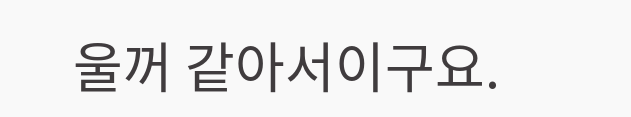울꺼 같아서이구요.